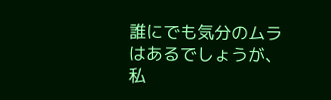誰にでも気分のムラはあるでしょうが、私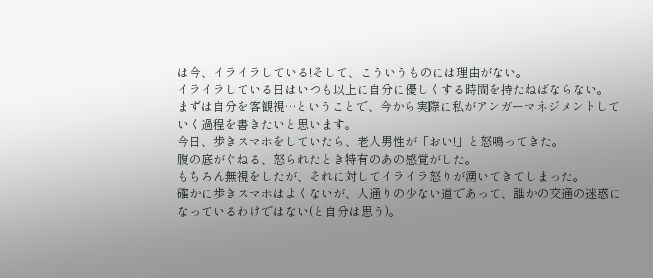は今、イライラしている!そして、こういうものには理由がない。
イライラしている日はいつも以上に自分に優しくする時間を持たねばならない。
まずは自分を客観視…ということで、今から実際に私がアンガーマネジメントしていく過程を書きたいと思います。
今日、歩きスマホをしていたら、老人男性が「おい!」と怒鳴ってきた。
腹の底がぐねる、怒られたとき特有のあの感覚がした。
もちろん無視をしたが、それに対してイライラ怒りが湧いてきてしまった。
確かに歩きスマホはよくないが、人通りの少ない道であって、誰かの交通の迷惑になっているわけではない(と自分は思う)。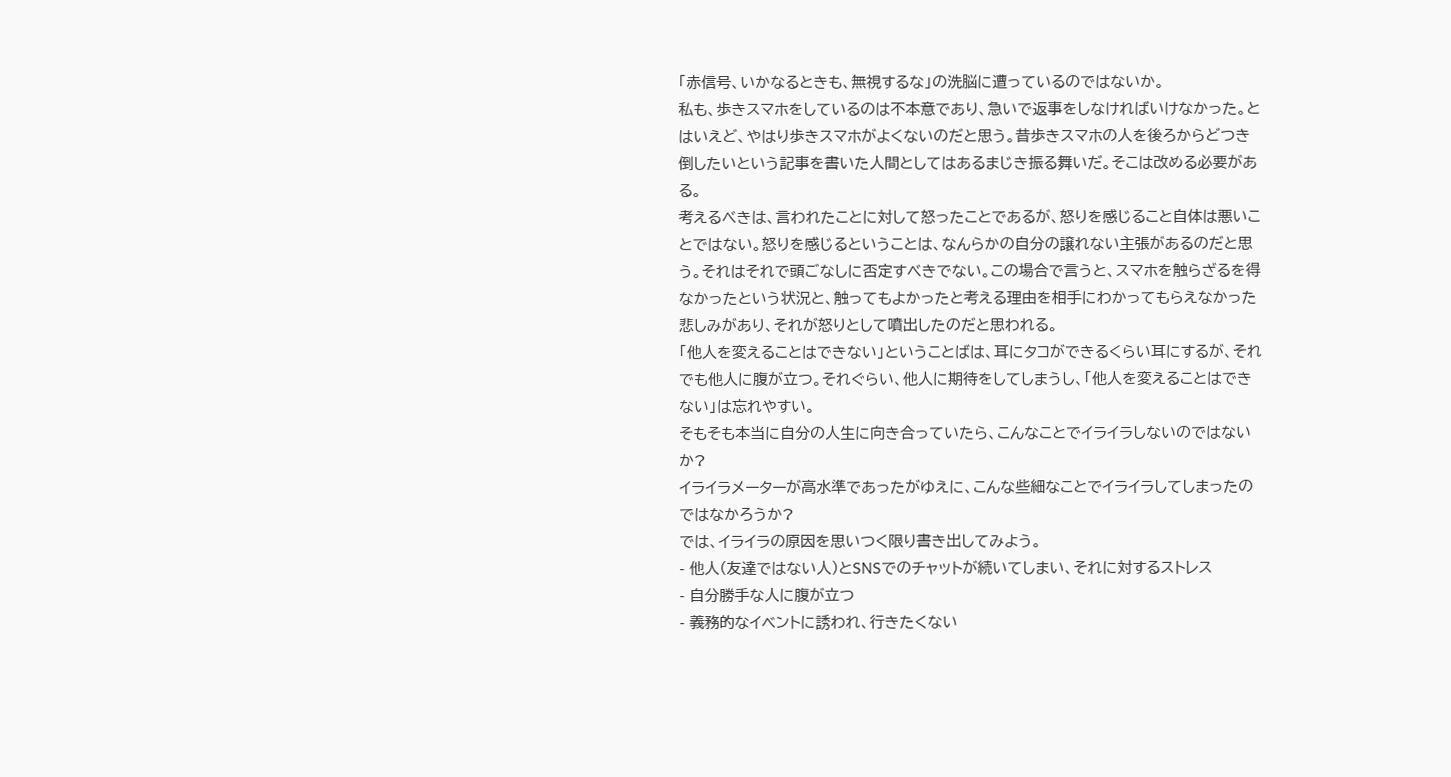「赤信号、いかなるときも、無視するな」の洗脳に遭っているのではないか。
私も、歩きスマホをしているのは不本意であり、急いで返事をしなければいけなかった。とはいえど、やはり歩きスマホがよくないのだと思う。昔歩きスマホの人を後ろからどつき倒したいという記事を書いた人間としてはあるまじき振る舞いだ。そこは改める必要がある。
考えるべきは、言われたことに対して怒ったことであるが、怒りを感じること自体は悪いことではない。怒りを感じるということは、なんらかの自分の譲れない主張があるのだと思う。それはそれで頭ごなしに否定すべきでない。この場合で言うと、スマホを触らざるを得なかったという状況と、触ってもよかったと考える理由を相手にわかってもらえなかった悲しみがあり、それが怒りとして噴出したのだと思われる。
「他人を変えることはできない」ということばは、耳にタコができるくらい耳にするが、それでも他人に腹が立つ。それぐらい、他人に期待をしてしまうし、「他人を変えることはできない」は忘れやすい。
そもそも本当に自分の人生に向き合っていたら、こんなことでイライラしないのではないか?
イライラメーターが高水準であったがゆえに、こんな些細なことでイライラしてしまったのではなかろうか?
では、イライラの原因を思いつく限り書き出してみよう。
- 他人(友達ではない人)とSNSでのチャットが続いてしまい、それに対するストレス
- 自分勝手な人に腹が立つ
- 義務的なイベントに誘われ、行きたくない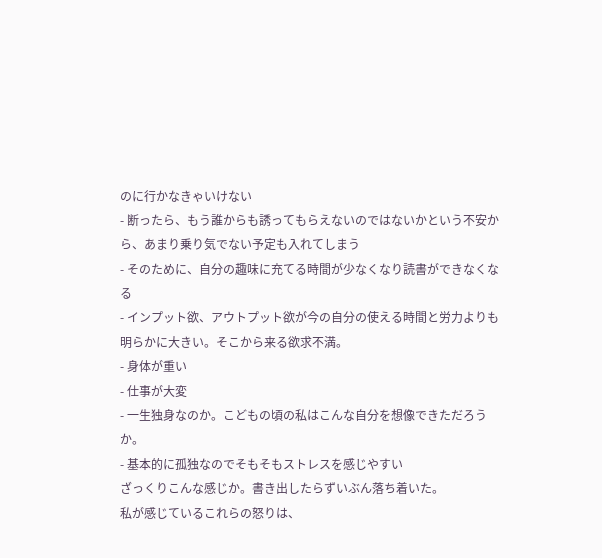のに行かなきゃいけない
- 断ったら、もう誰からも誘ってもらえないのではないかという不安から、あまり乗り気でない予定も入れてしまう
- そのために、自分の趣味に充てる時間が少なくなり読書ができなくなる
- インプット欲、アウトプット欲が今の自分の使える時間と労力よりも明らかに大きい。そこから来る欲求不満。
- 身体が重い
- 仕事が大変
- 一生独身なのか。こどもの頃の私はこんな自分を想像できただろうか。
- 基本的に孤独なのでそもそもストレスを感じやすい
ざっくりこんな感じか。書き出したらずいぶん落ち着いた。
私が感じているこれらの怒りは、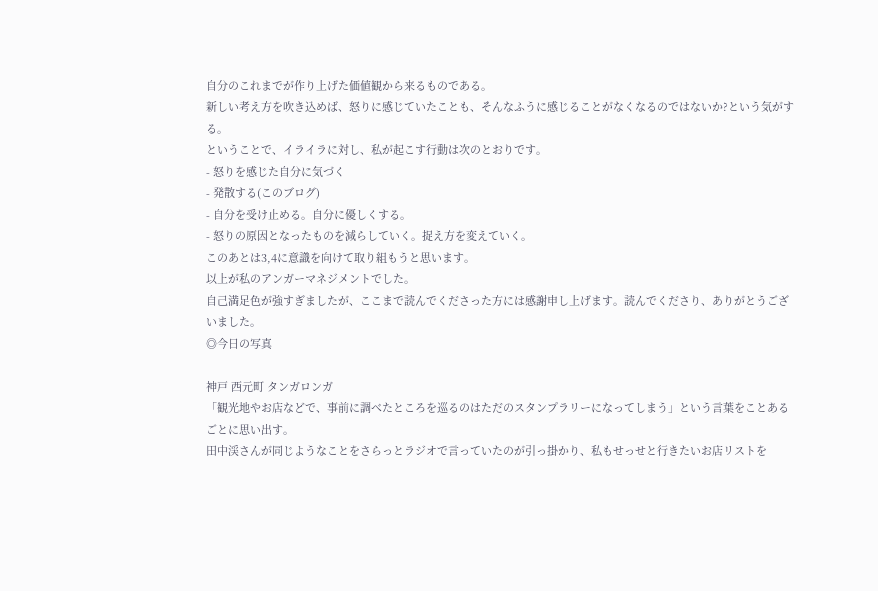自分のこれまでが作り上げた価値観から来るものである。
新しい考え方を吹き込めば、怒りに感じていたことも、そんなふうに感じることがなくなるのではないか?という気がする。
ということで、イライラに対し、私が起こす行動は次のとおりです。
- 怒りを感じた自分に気づく
- 発散する(このブログ)
- 自分を受け止める。自分に優しくする。
- 怒りの原因となったものを減らしていく。捉え方を変えていく。
このあとは3,4に意識を向けて取り組もうと思います。
以上が私のアンガーマネジメントでした。
自己満足色が強すぎましたが、ここまで読んでくださった方には感謝申し上げます。読んでくださり、ありがとうございました。
◎今日の写真

神戸 西元町 タンガロンガ
「観光地やお店などで、事前に調べたところを巡るのはただのスタンプラリーになってしまう」という言葉をことあるごとに思い出す。
田中渓さんが同じようなことをさらっとラジオで言っていたのが引っ掛かり、私もせっせと行きたいお店リストを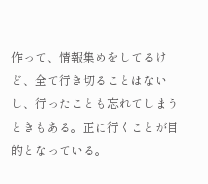作って、情報集めをしてるけど、全て行き切ることはないし、行ったことも忘れてしまうときもある。正に行くことが目的となっている。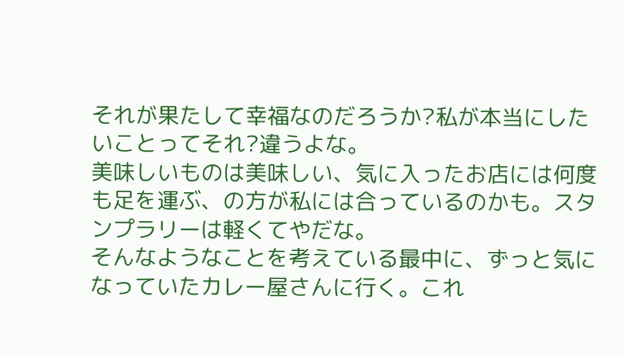それが果たして幸福なのだろうか?私が本当にしたいことってそれ?違うよな。
美味しいものは美味しい、気に入ったお店には何度も足を運ぶ、の方が私には合っているのかも。スタンプラリーは軽くてやだな。
そんなようなことを考えている最中に、ずっと気になっていたカレー屋さんに行く。これ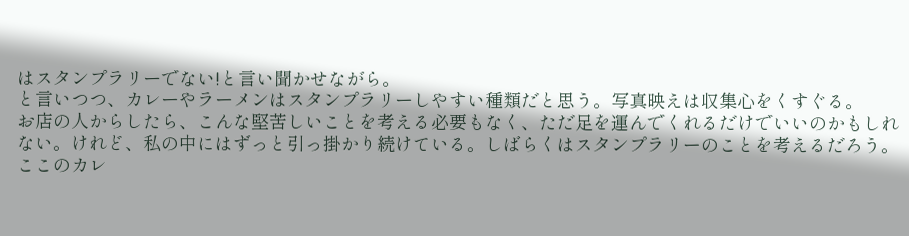はスタンプラリーでない!と言い聞かせながら。
と言いつつ、カレーやラーメンはスタンプラリーしやすい種類だと思う。写真映えは収集心をくすぐる。
お店の人からしたら、こんな堅苦しいことを考える必要もなく、ただ足を運んでくれるだけでいいのかもしれない。けれど、私の中にはずっと引っ掛かり続けている。しばらくはスタンプラリーのことを考えるだろう。
ここのカレ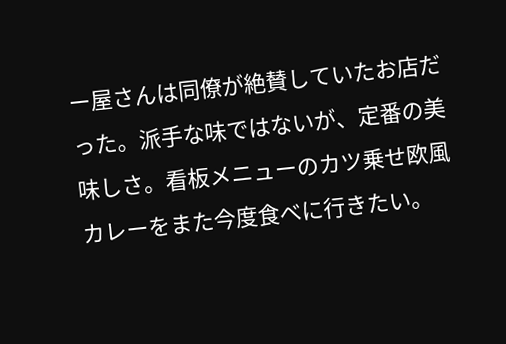ー屋さんは同僚が絶賛していたお店だった。派手な味ではないが、定番の美味しさ。看板メニューのカツ乗せ欧風カレーをまた今度食べに行きたい。